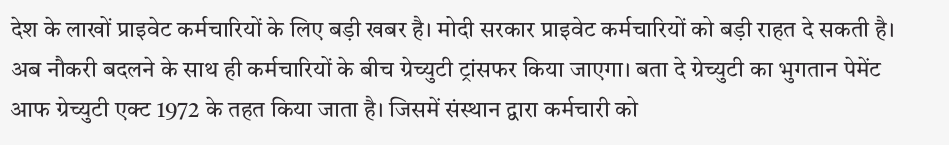देश के लाखों प्राइवेट कर्मचारियों के लिए बड़ी खबर है। मोदी सरकार प्राइवेट कर्मचारियों को बड़ी राहत दे सकती है। अब नौकरी बदलने के साथ ही कर्मचारियों के बीच ग्रेच्युटी ट्रांसफर किया जाएगा। बता दे ग्रेच्युटी का भुगतान पेमेंट आफ ग्रेच्युटी एक्ट 1972 के तहत किया जाता है। जिसमें संस्थान द्वारा कर्मचारी को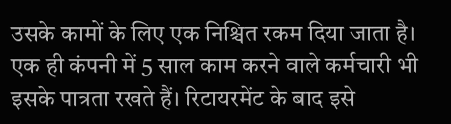उसके कामों के लिए एक निश्चित रकम दिया जाता है। एक ही कंपनी में 5 साल काम करने वाले कर्मचारी भी इसके पात्रता रखते हैं। रिटायरमेंट के बाद इसे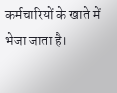कर्मचारियों के खाते में भेजा जाता है।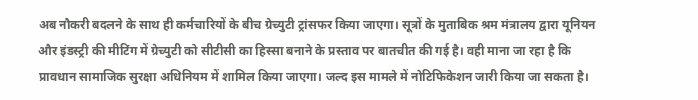अब नौकरी बदलने के साथ ही कर्मचारियों के बीच ग्रेच्युटी ट्रांसफर किया जाएगा। सूत्रों के मुताबिक श्रम मंत्रालय द्वारा यूनियन और इंडस्ट्री की मीटिंग में ग्रेच्युटी को सीटीसी का हिस्सा बनाने के प्रस्ताव पर बातचीत की गई है। वही माना जा रहा है कि प्रावधान सामाजिक सुरक्षा अधिनियम में शामिल किया जाएगा। जल्द इस मामले में नोटिफिकेशन जारी किया जा सकता है।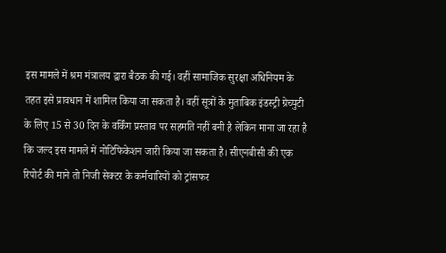इस मामले में श्रम मंत्रालय द्वारा बैठक की गई। वहीं सामाजिक सुरक्षा अधिनियम के तहत इसे प्रावधान में शामिल किया जा सकता है। वहीं सूत्रों के मुताबिक इंडस्ट्री ग्रेच्युटी के लिए 15 से 30 दिन के वर्किंग प्रस्ताव पर सहमति नहीं बनी है लेकिन माना जा रहा है कि जल्द इस मामले में नोटिफिकेशन जारी किया जा सकता है। सीएनबीसी की एक रिपोर्ट की माने तो निजी सेक्टर के कर्मचारियों को ट्रांसफर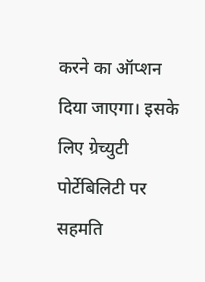करने का ऑप्शन दिया जाएगा। इसके लिए ग्रेच्युटी पोर्टेबिलिटी पर सहमति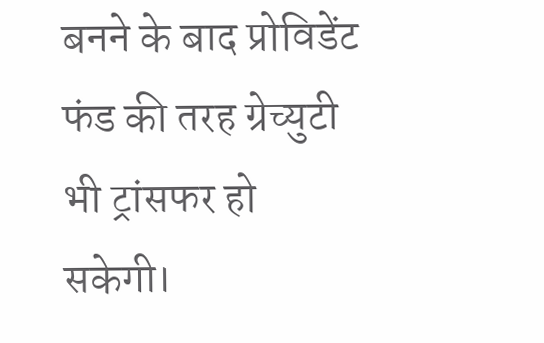बनने के बाद प्रोविडेंट फंड की तरह ग्रेच्युटी भी ट्रांसफर हो सकेगी।